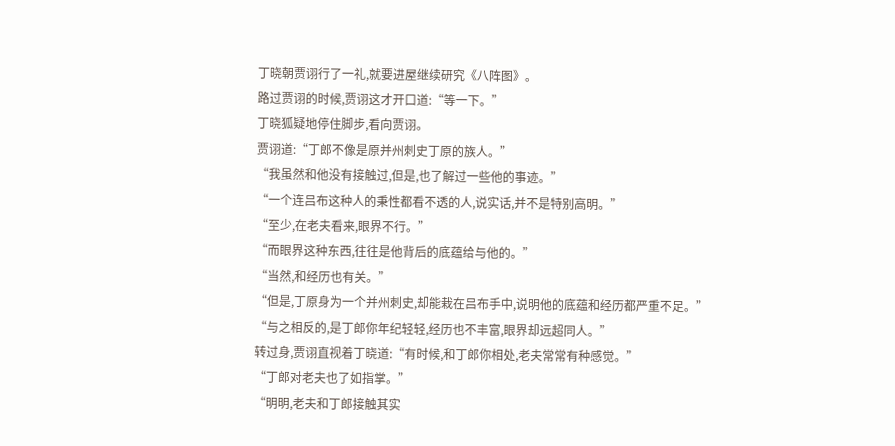丁晓朝贾诩行了一礼,就要进屋继续研究《八阵图》。
路过贾诩的时候,贾诩这才开口道:“等一下。”
丁晓狐疑地停住脚步,看向贾诩。
贾诩道:“丁郎不像是原并州刺史丁原的族人。”
“我虽然和他没有接触过,但是,也了解过一些他的事迹。”
“一个连吕布这种人的秉性都看不透的人,说实话,并不是特别高明。”
“至少,在老夫看来,眼界不行。”
“而眼界这种东西,往往是他背后的底蕴给与他的。”
“当然,和经历也有关。”
“但是,丁原身为一个并州刺史,却能栽在吕布手中,说明他的底蕴和经历都严重不足。”
“与之相反的,是丁郎你年纪轻轻,经历也不丰富,眼界却远超同人。”
转过身,贾诩直视着丁晓道:“有时候,和丁郎你相处,老夫常常有种感觉。”
“丁郎对老夫也了如指掌。”
“明明,老夫和丁郎接触其实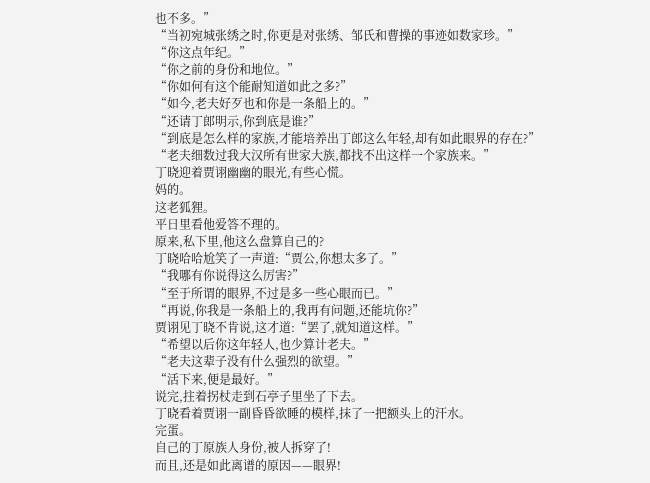也不多。”
“当初宛城张绣之时,你更是对张绣、邹氏和曹操的事迹如数家珍。”
“你这点年纪。”
“你之前的身份和地位。”
“你如何有这个能耐知道如此之多?”
“如今,老夫好歹也和你是一条船上的。”
“还请丁郎明示,你到底是谁?”
“到底是怎么样的家族,才能培养出丁郎这么年轻,却有如此眼界的存在?”
“老夫细数过我大汉所有世家大族,都找不出这样一个家族来。”
丁晓迎着贾诩幽幽的眼光,有些心慌。
妈的。
这老狐狸。
平日里看他爱答不理的。
原来,私下里,他这么盘算自己的?
丁晓哈哈尬笑了一声道:“贾公,你想太多了。”
“我哪有你说得这么厉害?”
“至于所谓的眼界,不过是多一些心眼而已。”
“再说,你我是一条船上的,我再有问题,还能坑你?”
贾诩见丁晓不肯说,这才道:“罢了,就知道这样。”
“希望以后你这年轻人,也少算计老夫。”
“老夫这辈子没有什么强烈的欲望。”
“活下来,便是最好。”
说完,拄着拐杖走到石亭子里坐了下去。
丁晓看着贾诩一副昏昏欲睡的模样,抹了一把额头上的汗水。
完蛋。
自己的丁原族人身份,被人拆穿了!
而且,还是如此离谱的原因——眼界!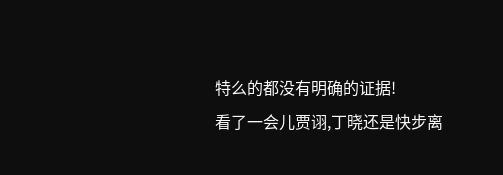特么的都没有明确的证据!
看了一会儿贾诩,丁晓还是快步离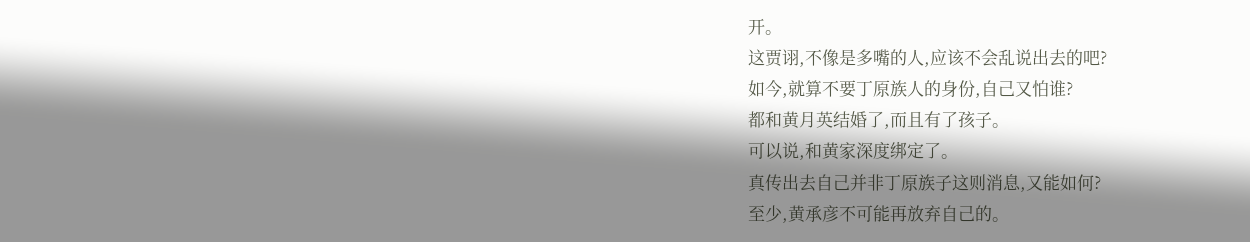开。
这贾诩,不像是多嘴的人,应该不会乱说出去的吧?
如今,就算不要丁原族人的身份,自己又怕谁?
都和黄月英结婚了,而且有了孩子。
可以说,和黄家深度绑定了。
真传出去自己并非丁原族子这则消息,又能如何?
至少,黄承彦不可能再放弃自己的。